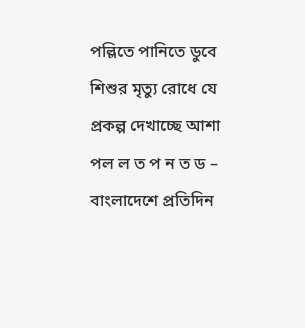পল্লিতে পানিতে ডুবে শিশুর মৃত্যু রোধে যে প্রকল্প দেখাচ্ছে আশা
পল ল ত প ন ত ড – বাংলাদেশে প্রতিদিন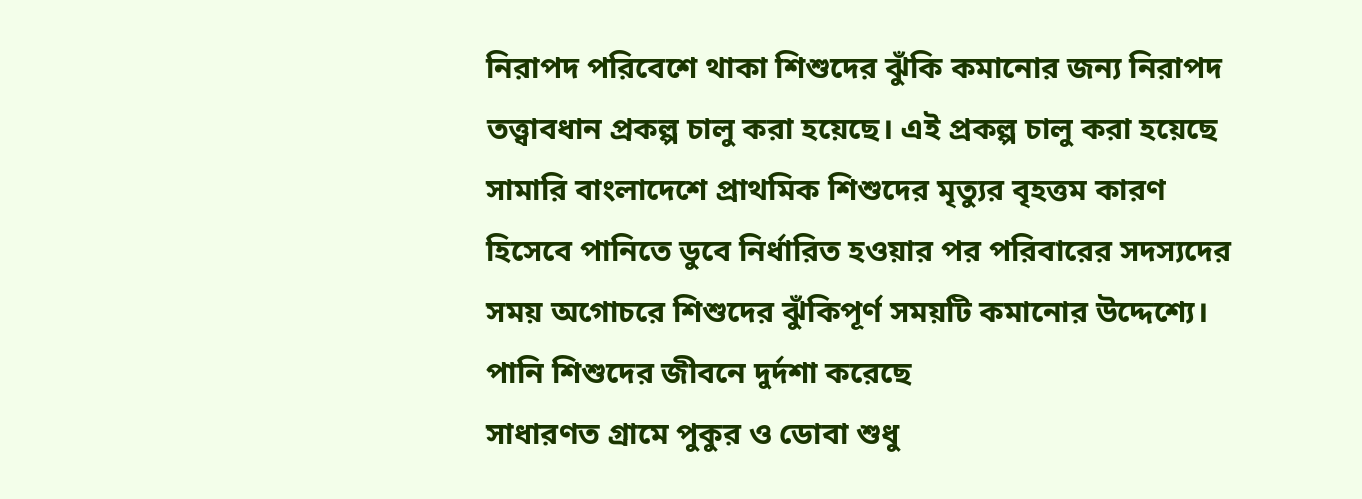নিরাপদ পরিবেশে থাকা শিশুদের ঝুঁকি কমানোর জন্য নিরাপদ তত্ত্বাবধান প্রকল্প চালু করা হয়েছে। এই প্রকল্প চালু করা হয়েছে সামারি বাংলাদেশে প্রাথমিক শিশুদের মৃত্যুর বৃহত্তম কারণ হিসেবে পানিতে ডুবে নির্ধারিত হওয়ার পর পরিবারের সদস্যদের সময় অগোচরে শিশুদের ঝুঁকিপূর্ণ সময়টি কমানোর উদ্দেশ্যে।
পানি শিশুদের জীবনে দুর্দশা করেছে
সাধারণত গ্রামে পুকুর ও ডোবা শুধু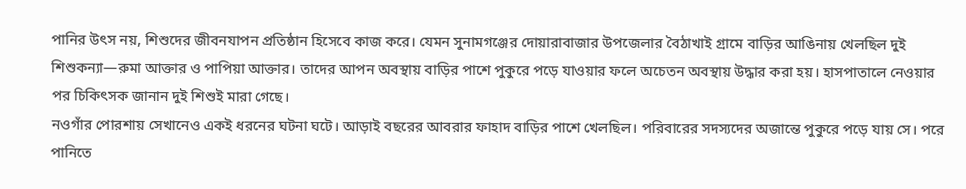পানির উৎস নয়, শিশুদের জীবনযাপন প্রতিষ্ঠান হিসেবে কাজ করে। যেমন সুনামগঞ্জের দোয়ারাবাজার উপজেলার বৈঠাখাই গ্রামে বাড়ির আঙিনায় খেলছিল দুই শিশুকন্যা—রুমা আক্তার ও পাপিয়া আক্তার। তাদের আপন অবস্থায় বাড়ির পাশে পুকুরে পড়ে যাওয়ার ফলে অচেতন অবস্থায় উদ্ধার করা হয়। হাসপাতালে নেওয়ার পর চিকিৎসক জানান দুই শিশুই মারা গেছে।
নওগাঁর পোরশায় সেখানেও একই ধরনের ঘটনা ঘটে। আড়াই বছরের আবরার ফাহাদ বাড়ির পাশে খেলছিল। পরিবারের সদস্যদের অজান্তে পুকুরে পড়ে যায় সে। পরে পানিতে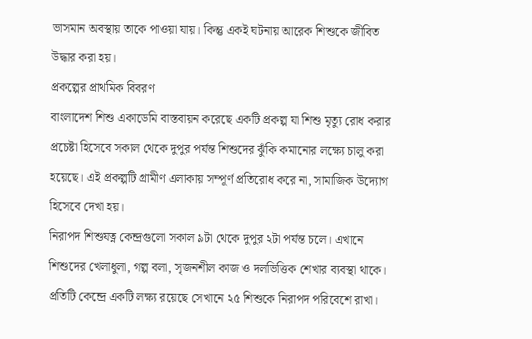ভাসমান অবস্থায় তাকে পাওয়া যায়। কিন্তু একই ঘটনায় আরেক শিশুকে জীবিত উদ্ধার করা হয়।
প্রকল্পের প্রাথমিক বিবরণ
বাংলাদেশ শিশু একাডেমি বাস্তবায়ন করেছে একটি প্রকল্প যা শিশু মৃত্যু রোধ করার প্রচেষ্টা হিসেবে সকাল থেকে দুপুর পর্যন্ত শিশুদের ঝুঁকি কমানোর লক্ষ্যে চালু করা হয়েছে। এই প্রকল্পটি গ্রামীণ এলাকায় সম্পূর্ণ প্রতিরোধ করে না, সামাজিক উদ্যোগ হিসেবে দেখা হয়।
নিরাপদ শিশুযত্ন কেন্দ্রগুলো সকাল ৯টা থেকে দুপুর ২টা পর্যন্ত চলে। এখানে শিশুদের খেলাধুলা, গল্প বলা, সৃজনশীল কাজ ও দলভিত্তিক শেখার ব্যবস্থা থাকে। প্রতিটি কেন্দ্রে একটি লক্ষ্য রয়েছে সেখানে ২৫ শিশুকে নিরাপদ পরিবেশে রাখা।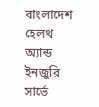বাংলাদেশ হেলথ অ্যান্ড ইনজুরি সার্ভে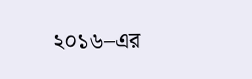২০১৬–এর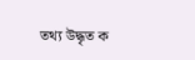তথ্য উদ্ধৃত ক